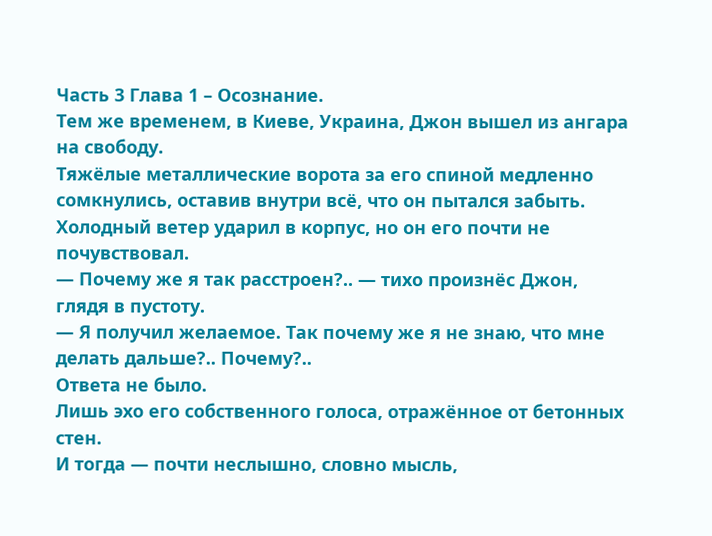Часть 3 Глава 1 – Осознание.
Тем же временем, в Киеве, Украина, Джон вышел из ангара на свободу.
Тяжёлые металлические ворота за его спиной медленно сомкнулись, оставив внутри всё, что он пытался забыть.
Холодный ветер ударил в корпус, но он его почти не почувствовал.
— Почему же я так расстроен?.. — тихо произнёс Джон, глядя в пустоту.
— Я получил желаемое. Так почему же я не знаю, что мне делать дальше?.. Почему?..
Ответа не было.
Лишь эхо его собственного голоса, отражённое от бетонных стен.
И тогда — почти неслышно, словно мысль,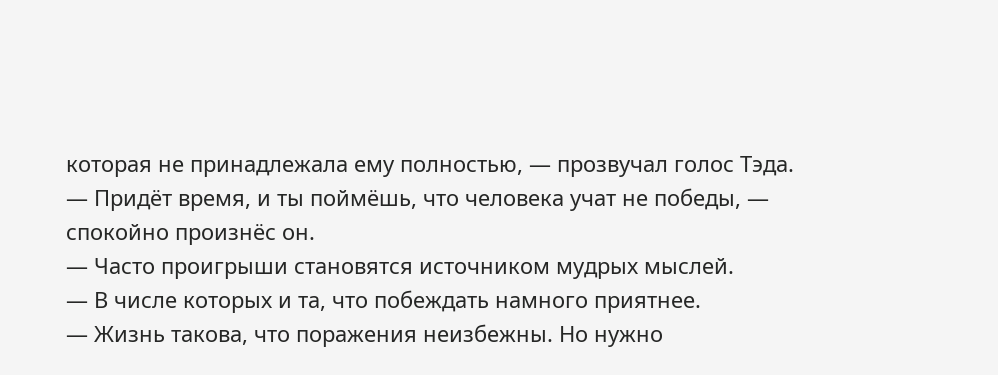которая не принадлежала ему полностью, — прозвучал голос Тэда.
— Придёт время, и ты поймёшь, что человека учат не победы, — спокойно произнёс он.
— Часто проигрыши становятся источником мудрых мыслей.
— В числе которых и та, что побеждать намного приятнее.
— Жизнь такова, что поражения неизбежны. Но нужно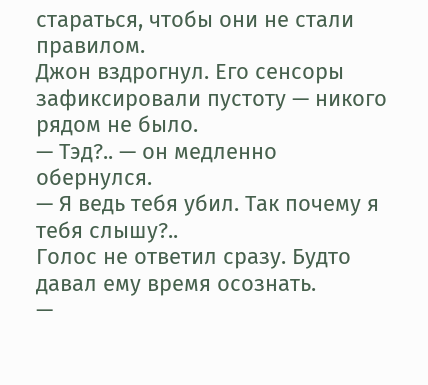стараться, чтобы они не стали правилом.
Джон вздрогнул. Его сенсоры зафиксировали пустоту — никого рядом не было.
— Тэд?.. — он медленно обернулся.
— Я ведь тебя убил. Так почему я тебя слышу?..
Голос не ответил сразу. Будто давал ему время осознать.
—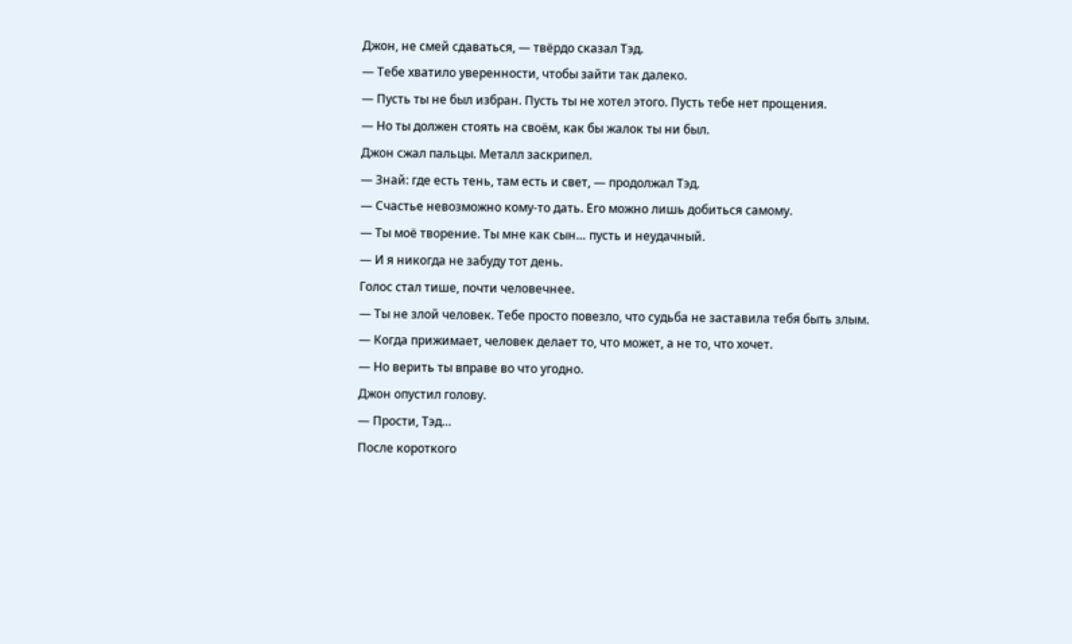Джон, не смей сдаваться, — твёрдо сказал Тэд.
— Тебе хватило уверенности, чтобы зайти так далеко.
— Пусть ты не был избран. Пусть ты не хотел этого. Пусть тебе нет прощения.
— Но ты должен стоять на своём, как бы жалок ты ни был.
Джон сжал пальцы. Металл заскрипел.
— Знай: где есть тень, там есть и свет, — продолжал Тэд.
— Счастье невозможно кому-то дать. Его можно лишь добиться самому.
— Ты моё творение. Ты мне как сын… пусть и неудачный.
— И я никогда не забуду тот день.
Голос стал тише, почти человечнее.
— Ты не злой человек. Тебе просто повезло, что судьба не заставила тебя быть злым.
— Когда прижимает, человек делает то, что может, а не то, что хочет.
— Но верить ты вправе во что угодно.
Джон опустил голову.
— Прости, Тэд…
После короткого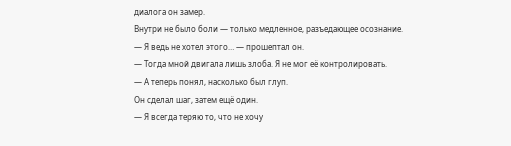диалога он замер.
Внутри не было боли — только медленное, разъедающее осознание.
— Я ведь не хотел этого… — прошептал он.
— Тогда мной двигала лишь злоба. Я не мог её контролировать.
— А теперь понял, насколько был глуп.
Он сделал шаг, затем ещё один.
— Я всегда теряю то, что не хочу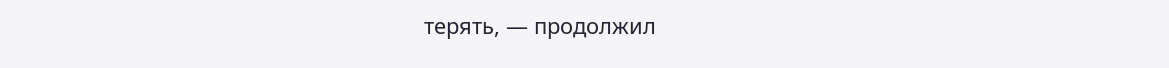терять, — продолжил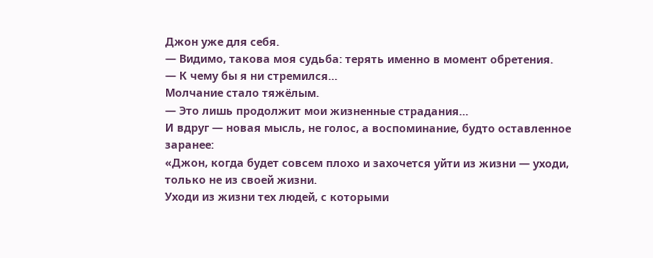Джон уже для себя.
— Видимо, такова моя судьба: терять именно в момент обретения.
— К чему бы я ни стремился…
Молчание стало тяжёлым.
— Это лишь продолжит мои жизненные страдания…
И вдруг — новая мысль, не голос, а воспоминание, будто оставленное заранее:
«Джон, когда будет совсем плохо и захочется уйти из жизни — уходи, только не из своей жизни.
Уходи из жизни тех людей, с которыми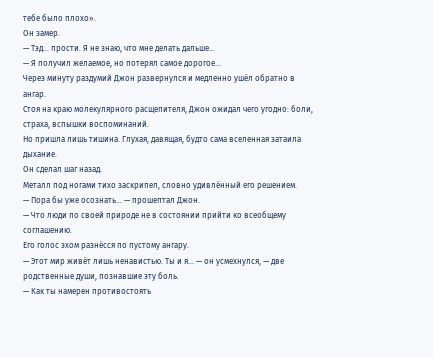тебе было плохо».
Он замер.
— Тэд… прости. Я не знаю, что мне делать дальше…
— Я получил желаемое, но потерял самое дорогое…
Через минуту раздумий Джон развернулся и медленно ушёл обратно в ангар.
Стоя на краю молекулярного расщепителя, Джон ожидал чего угодно: боли, страха, вспышки воспоминаний.
Но пришла лишь тишина. Глухая, давящая, будто сама вселенная затаила дыхание.
Он сделал шаг назад.
Металл под ногами тихо заскрипел, словно удивлённый его решением.
— Пора бы уже осознать… — прошептал Джон.
— Что люди по своей природе не в состоянии прийти ко всеобщему соглашению.
Его голос эхом разнёсся по пустому ангару.
— Этот мир живёт лишь ненавистью. Ты и я… — он усмехнулся, — две родственные души, познавшие эту боль.
— Как ты намерен противостоять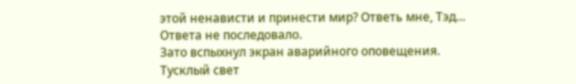этой ненависти и принести мир? Ответь мне, Тэд…
Ответа не последовало.
Зато вспыхнул экран аварийного оповещения.
Тусклый свет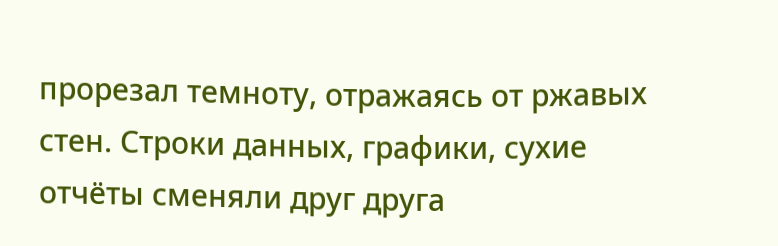прорезал темноту, отражаясь от ржавых стен. Строки данных, графики, сухие отчёты сменяли друг друга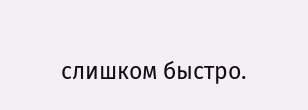слишком быстро.